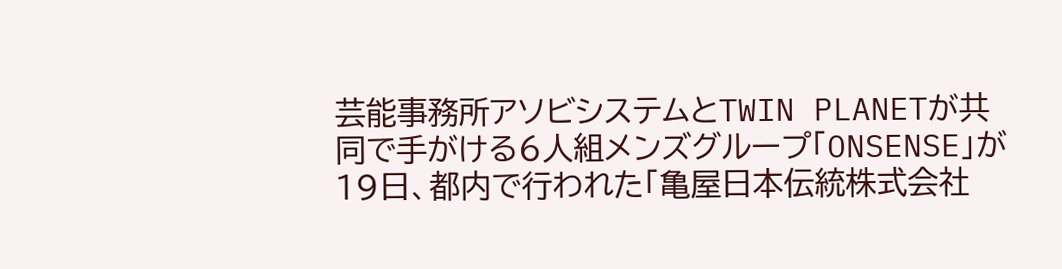芸能事務所アソビシステムとTWIN PLANETが共同で手がける6人組メンズグループ「ONSENSE」が19日、都内で行われた「亀屋日本伝統株式会社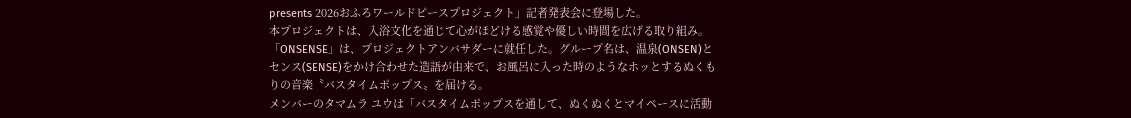presents 2026おふろワールドピースプロジェクト」記者発表会に登場した。
本プロジェクトは、入浴文化を通じて心がほどける感覚や優しい時間を広げる取り組み。
「ONSENSE」は、プロジェクトアンバサダーに就任した。グループ名は、温泉(ONSEN)とセンス(SENSE)をかけ合わせた造語が由来で、お風呂に入った時のようなホッとするぬくもりの音楽〝バスタイムポップス〟を届ける。
メンバーのタマムラ ユウは「バスタイムポップスを通して、ぬくぬくとマイペースに活動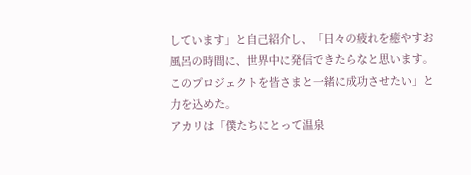しています」と自己紹介し、「日々の疲れを癒やすお風呂の時間に、世界中に発信できたらなと思います。このプロジェクトを皆さまと一緒に成功させたい」と力を込めた。
アカリは「僕たちにとって温泉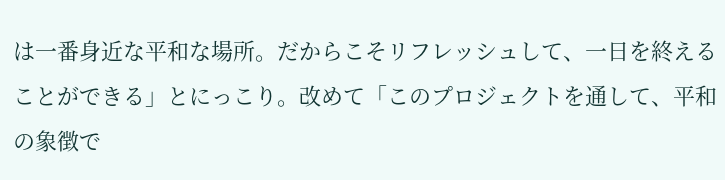は一番身近な平和な場所。だからこそリフレッシュして、一日を終えることができる」とにっこり。改めて「このプロジェクトを通して、平和の象徴で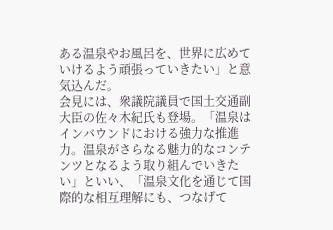ある温泉やお風呂を、世界に広めていけるよう頑張っていきたい」と意気込んだ。
会見には、衆議院議員で国土交通副大臣の佐々木紀氏も登場。「温泉はインバウンドにおける強力な推進力。温泉がさらなる魅力的なコンテンツとなるよう取り組んでいきたい」といい、「温泉文化を通じて国際的な相互理解にも、つなげて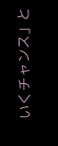いくチャンス」と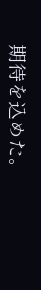期待を込めた。